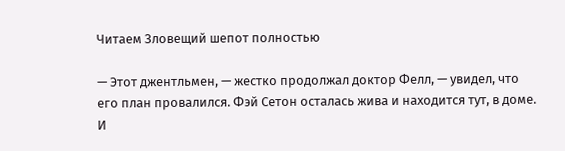Читаем Зловещий шепот полностью

— Этот джентльмен, — жестко продолжал доктор Фелл, — увидел, что его план провалился. Фэй Сетон осталась жива и находится тут, в доме. И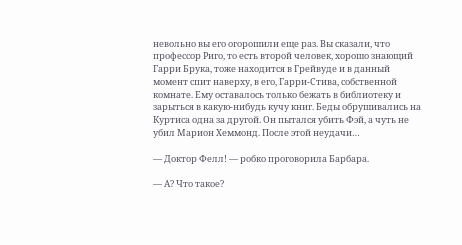невольно вы его огорошили еще раз. Вы сказали, что профессор Риго, то есть второй человек, хорошо знающий Гарри Брука, тоже находится в Грейвуде и в данный момент спит наверху, в его, Гарри-Стива, собственной комнате. Ему оставалось только бежать в библиотеку и зарыться в какую-нибудь кучу книг. Беды обрушивались на Куртиса одна за другой. Он пытался убить Фэй, а чуть не убил Марион Хеммонд. После этой неудачи…

— Доктор Фелл! — робко проговорила Барбара.

— А? Что такое?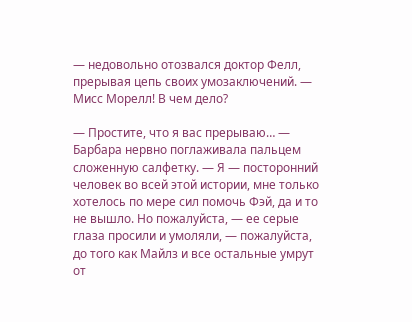— недовольно отозвался доктор Фелл, прерывая цепь своих умозаключений. — Мисс Морелл! В чем дело?

— Простите, что я вас прерываю… — Барбара нервно поглаживала пальцем сложенную салфетку. — Я — посторонний человек во всей этой истории, мне только хотелось по мере сил помочь Фэй, да и то не вышло. Но пожалуйста, — ее серые глаза просили и умоляли, — пожалуйста, до того как Майлз и все остальные умрут от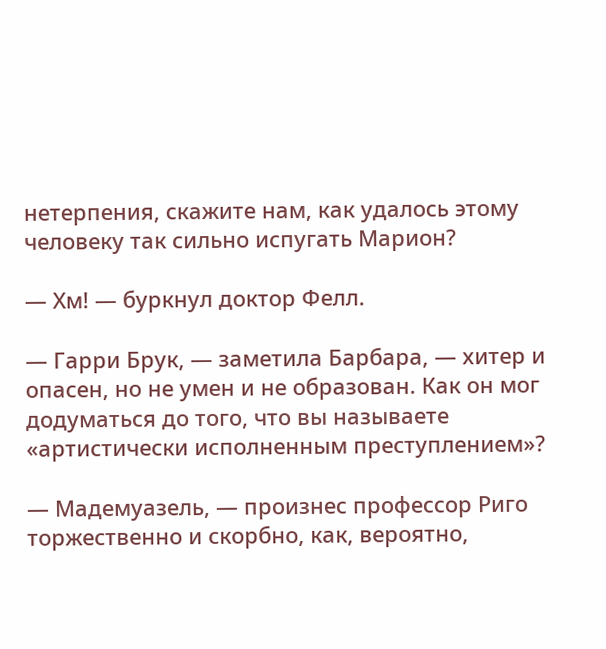нетерпения, скажите нам, как удалось этому человеку так сильно испугать Марион?

— Хм! — буркнул доктор Фелл.

— Гарри Брук, — заметила Барбара, — хитер и опасен, но не умен и не образован. Как он мог додуматься до того, что вы называете «артистически исполненным преступлением»?

— Мадемуазель, — произнес профессор Риго торжественно и скорбно, как, вероятно,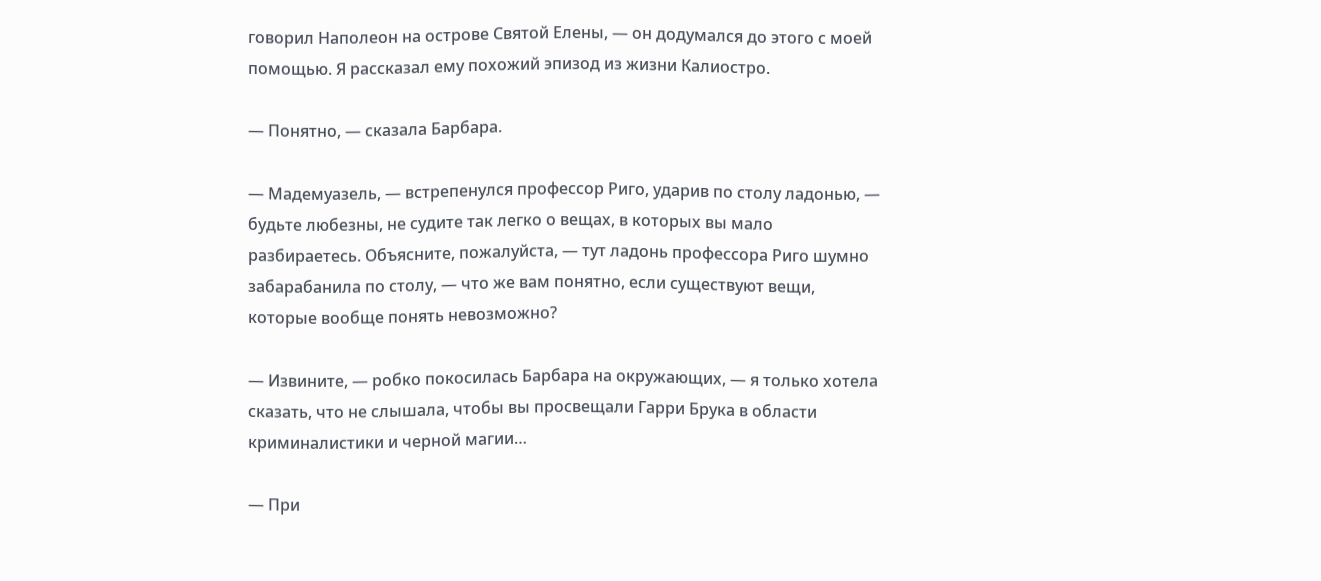говорил Наполеон на острове Святой Елены, — он додумался до этого с моей помощью. Я рассказал ему похожий эпизод из жизни Калиостро.

— Понятно, — сказала Барбара.

— Мадемуазель, — встрепенулся профессор Риго, ударив по столу ладонью, — будьте любезны, не судите так легко о вещах, в которых вы мало разбираетесь. Объясните, пожалуйста, — тут ладонь профессора Риго шумно забарабанила по столу, — что же вам понятно, если существуют вещи, которые вообще понять невозможно?

— Извините, — робко покосилась Барбара на окружающих, — я только хотела сказать, что не слышала, чтобы вы просвещали Гарри Брука в области криминалистики и черной магии…

— При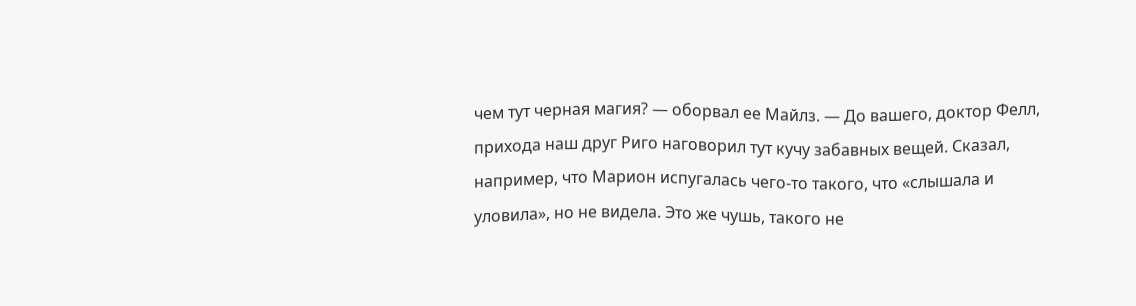чем тут черная магия? — оборвал ее Майлз. — До вашего, доктор Фелл, прихода наш друг Риго наговорил тут кучу забавных вещей. Сказал, например, что Марион испугалась чего-то такого, что «слышала и уловила», но не видела. Это же чушь, такого не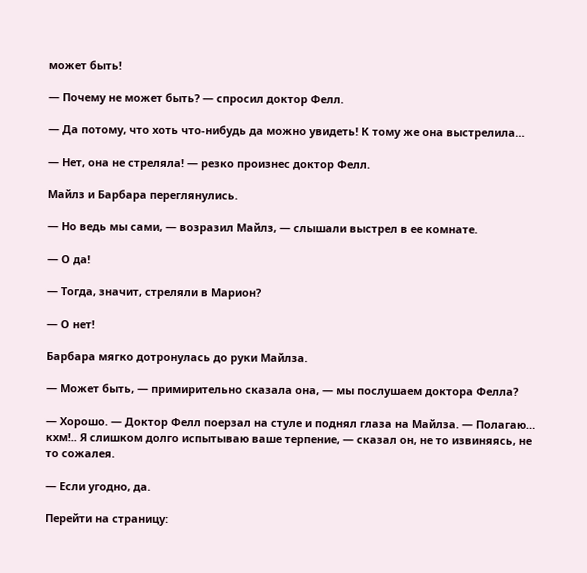может быть!

— Почему не может быть? — спросил доктор Фелл.

— Да потому, что хоть что-нибудь да можно увидеть! К тому же она выстрелила…

— Нет, она не стреляла! — резко произнес доктор Фелл.

Майлз и Барбара переглянулись.

— Но ведь мы сами, — возразил Майлз, — слышали выстрел в ее комнате.

— О да!

— Тогда, значит, стреляли в Марион?

— О нет!

Барбара мягко дотронулась до руки Майлза.

— Может быть, — примирительно сказала она, — мы послушаем доктора Фелла?

— Хорошо. — Доктор Фелл поерзал на стуле и поднял глаза на Майлза. — Полагаю… кхм!.. Я слишком долго испытываю ваше терпение, — сказал он, не то извиняясь, не то сожалея.

— Если угодно, да.

Перейти на страницу: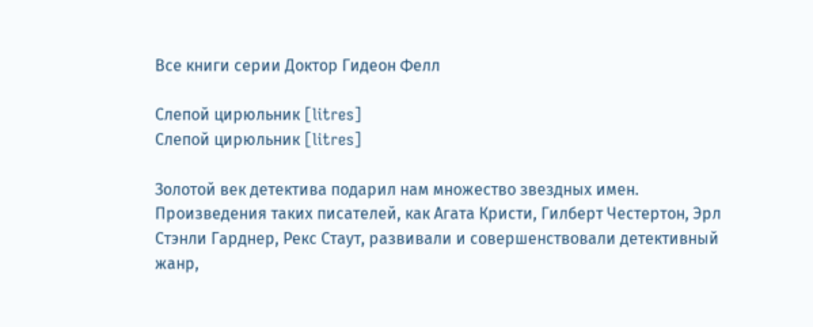Все книги серии Доктор Гидеон Фелл

Слепой цирюльник [litres]
Слепой цирюльник [litres]

Золотой век детектива подарил нам множество звездных имен. Произведения таких писателей, как Агата Кристи, Гилберт Честертон, Эрл Стэнли Гарднер, Рекс Стаут, развивали и совершенствовали детективный жанр,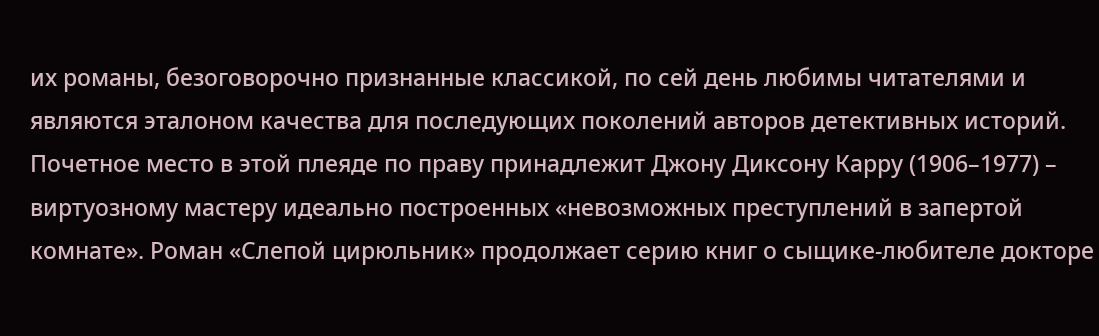их романы, безоговорочно признанные классикой, по сей день любимы читателями и являются эталоном качества для последующих поколений авторов детективных историй. Почетное место в этой плеяде по праву принадлежит Джону Диксону Карру (1906–1977) – виртуозному мастеру идеально построенных «невозможных преступлений в запертой комнате». Роман «Слепой цирюльник» продолжает серию книг о сыщике-любителе докторе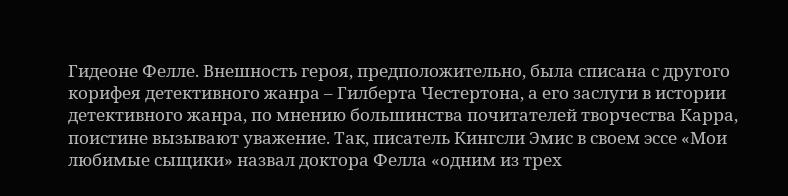Гидеоне Фелле. Внешность героя, предположительно, была списана с другого корифея детективного жанра – Гилберта Честертона, а его заслуги в истории детективного жанра, по мнению большинства почитателей творчества Карра, поистине вызывают уважение. Так, писатель Кингсли Эмис в своем эссе «Мои любимые сыщики» назвал доктора Фелла «одним из трех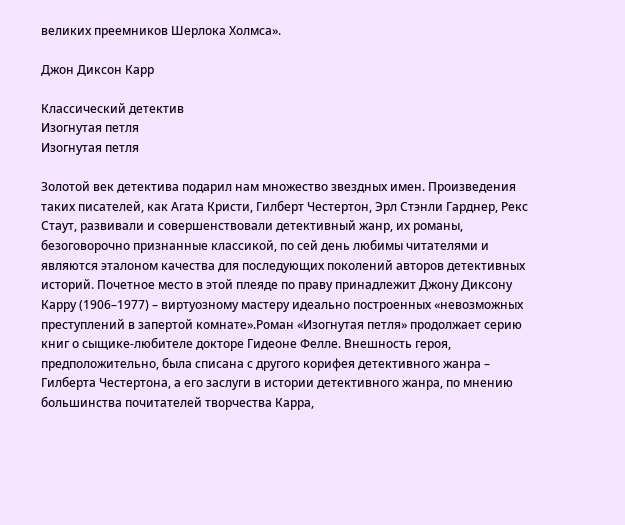великих преемников Шерлока Холмса».

Джон Диксон Карр

Классический детектив
Изогнутая петля
Изогнутая петля

Золотой век детектива подарил нам множество звездных имен. Произведения таких писателей, как Агата Кристи, Гилберт Честертон, Эрл Стэнли Гарднер, Рекс Стаут, развивали и совершенствовали детективный жанр, их романы, безоговорочно признанные классикой, по сей день любимы читателями и являются эталоном качества для последующих поколений авторов детективных историй. Почетное место в этой плеяде по праву принадлежит Джону Диксону Карру (1906–1977) – виртуозному мастеру идеально построенных «невозможных преступлений в запертой комнате».Роман «Изогнутая петля» продолжает серию книг о сыщике-любителе докторе Гидеоне Фелле. Внешность героя, предположительно, была списана с другого корифея детективного жанра – Гилберта Честертона, а его заслуги в истории детективного жанра, по мнению большинства почитателей творчества Карра,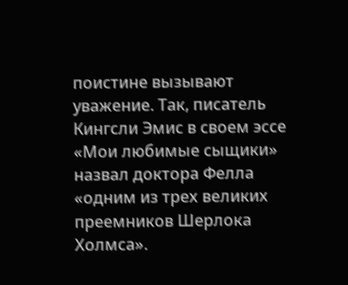поистине вызывают уважение. Так, писатель Кингсли Эмис в своем эссе «Мои любимые сыщики» назвал доктора Фелла «одним из трех великих преемников Шерлока Холмса».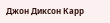Джон Диксон Карр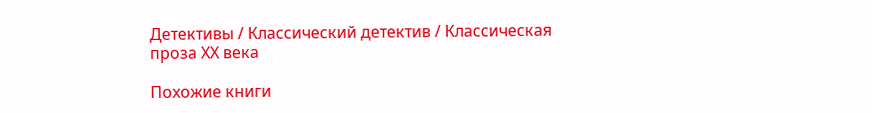Детективы / Классический детектив / Классическая проза ХX века

Похожие книги